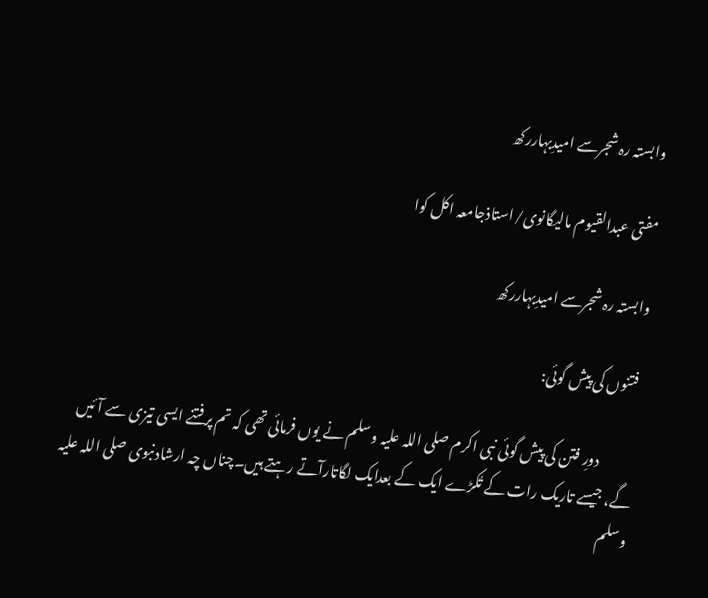وابستہ رہ شجرسے امیدِبہاررکھ

مفتی عبدالقیوم مالیگانوی/استاذجامعہ اکل کوا

وابستہ رہ شجرسے امیدِبہاررکھ

 فتنوں کی پیش گوئی:

            دورِ فتن کی پیش گوئی نبی اکرم صلی اللہ علیہ وسلم نے یوں فرمائی تھی کہ تم پرفتنے ایسی تیزی سے آئیں گے، جیسے تاریک رات کے تُکڑے ایک کے بعدایک لگاتارآتے رہتے ہیں۔چناں چہ ارشادنبوی صلی اللہ علیہ وسلم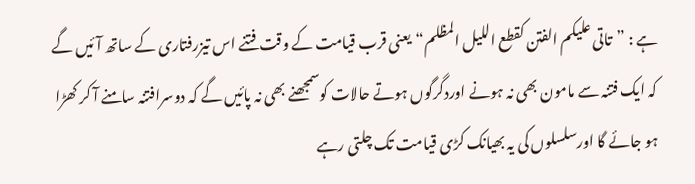ہے : ”تاتی علیکم الفتن کقطع اللیل المظلم“یعنی قرب قیامت کے وقت فتنے اس تیزرفتاری کے ساتھ آئیں گے کہ ایک فتنہ سے مامون بھی نہ ہونے اوردگرگوں ہوتے حالات کوسمجھنے بھی نہ پائیں گے کہ دوسرافتنہ سامنے آ کر کھڑا ہو جائے گا اورسلسلوں کی یہ بھیانک کڑی قیامت تک چلتی رہے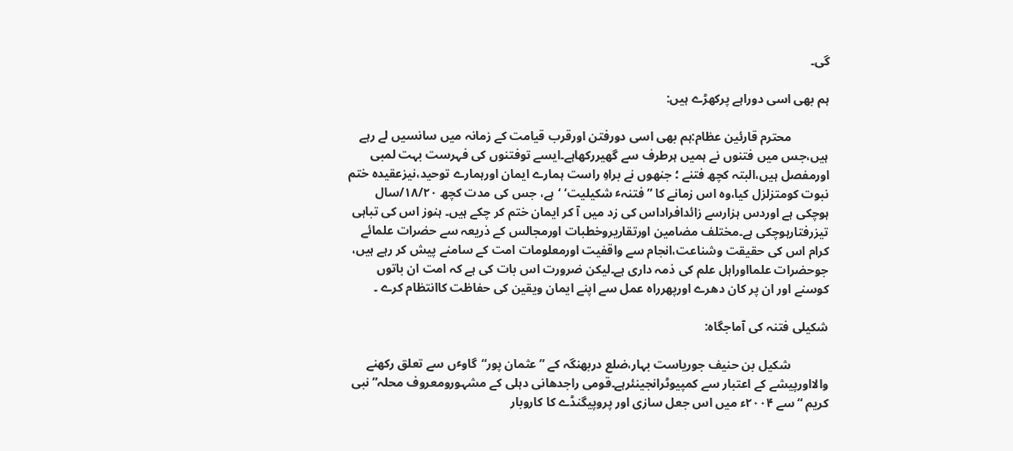گی۔

ہم بھی اسی دوراہے پرکھڑے ہیں:

            محترم قارئین عظام:ہم بھی اسی دورفتن اورقرب قیامت کے زمانہ میں سانسیں لے رہے ہیں،جس میں فتنوں نے ہمیں ہرطرف سے گھیررکھاہے۔ایسے توفتنوں کی فہرست بہت لمبی اورمفصل ہیں،البتہ کچھ فتنے ؛ جنھوں نے براہِ راست ہمارے ایمان اورہمارے توحید،نیزعقیدہ ختم نبوت کومتزلزل کیا،وہ اس زمانے کا ”فتنہٴ شکیلیت‘ ‘ہے، جس کی مدت کچھ ۱۸/۲۰/سال ہوچکی ہے اوردس ہزارسے زائدافراداس کی زد میں آ کر ایمان ختم کر چکے ہیں۔ ہنوز اس کی تباہی تیزرفتارہوچکی ہے۔مختلف مضامین اورتقاریروخطبات اورمجالس کے ذریعہ سے حضرات علمائے کرام اس کی حقیقت وشناعت،انجام سے واقفیت اورمعلومات امت کے سامنے پیش کر رہے ہیں، جوحضرات علمااوراہل علم کی ذمہ داری ہے۔لیکن ضرورت اس بات کی ہے کہ امت ان باتوں کوسنے اور ان پر کان دھرے اورپھرراہ عمل سے اپنے ایمان ویقین کی حفاظت کاانتظام کرے ۔

شکیلی فتنہ کی آماجگاہ:

            شکیل بن حنیف جوریاست بہار،ضلع دربھنگہ کے ”عثمان پور“گاوٴں سے تعلق رکھنے والااورپیشے کے اعتبار سے کمپیوٹرانجینئرہے۔قومی راجدھانی دہلی کے مشہورومعروف محلہ” نبی کریم “سے ۲۰۰۴ء میں اس جعل سازی اور پروپیگنڈے کا کاروبار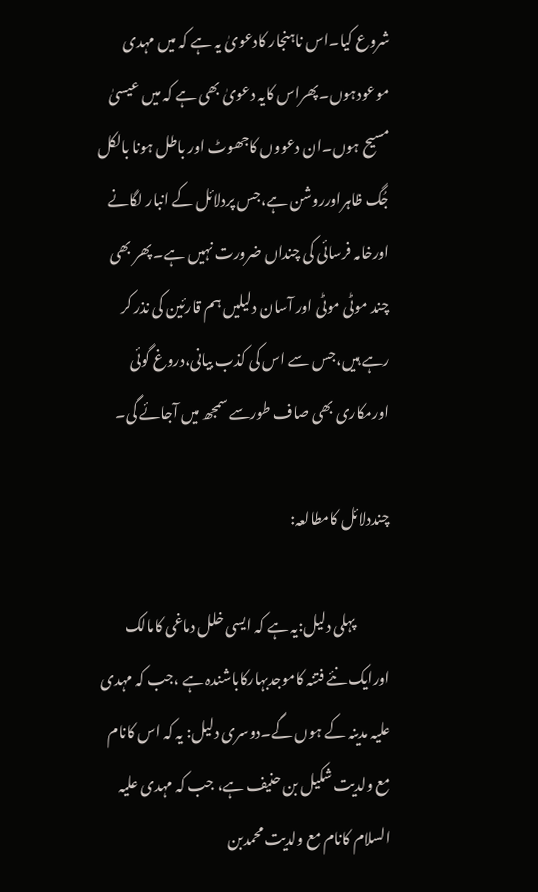شروع کیا۔اس ناہنجار کادعویٰ یہ ہے کہ میں مہدی موعودہوں۔پھراس کایہ دعویٰ بھی ہے کہ میں عیسیٰ مسیح ہوں۔ان دعووں کاجھوٹ اور باطل ہونا بالکل جُگ ظاہراورروشن ہے،جس پردلائل کے انبار لگانے اورخامہ فرسائی کی چنداں ضرورت نہیں ہے۔ پھر بھی چند موٹی موٹی اور آسان دلیلیں ہم قارئین کی نذر کر رہے ہیں،جس سے اس کی کذب بیانی،دروغ گوئی اورمکاری بھی صاف طورسے سمجھ میں آجائے گی۔

چنددلائل کامطالعہ:

            پہلی دلیل:یہ ہے کہ ایسی خلل دماغی کامالک اورایک نئے فتنہ کاموجدبہارکاباشندہ ہے ،جب کہ مہدی علیہ مدینہ کے ہوں گے۔دوسری دلیل: یہ کہ اس کانام مع ولدیت شکیل بن حنیف ہے، جب کہ مہدی علیہ السلام کانام مع ولدیت محمدبن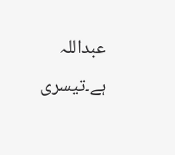عبداللہ ہے۔تیسری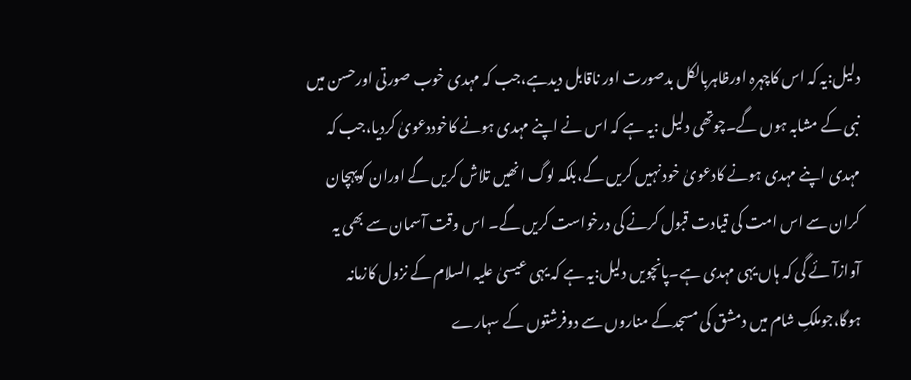دلیل:یہ کہ اس کاچہرہ اورظاہربالکل بدصورت اور ناقابل دیدہے،جب کہ مہدی خوب صورتی اورحسن میں نبی کے مشابہ ہوں گے۔چوتھی دلیل :یہ ہے کہ اس نے اپنے مہدی ہونے کاخوددعویٰ کردیا،جب کہ مہدی اپنے مہدی ہونے کادعویٰ خود نہیں کریں گے،بلکہ لوگ انھیں تلاش کریں گے اوران کوپہچان کران سے اس امت کی قیادت قبول کرنے کی درخواست کریں گے۔ اس وقت آسمان سے بھی یہ آوازآئے گی کہ ہاں یہی مہدی ہے۔پانچویں دلیل:یہ ہے کہ یہی عیسیٰ علیہ السلام کے نزول کازمانہ ہوگا،جوملکِ شام میں دمشق کی مسجدکے مناروں سے دوفرشتوں کے سہارے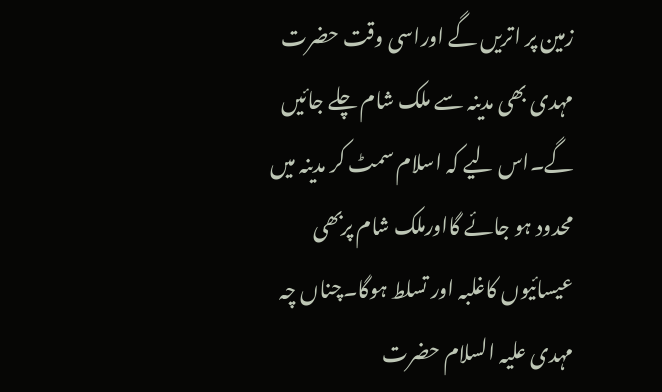زمین پر اتریں گے اوراسی وقت حضرت مہدی بھی مدینہ سے ملک شام چلے جائیں گے۔اس لیے کہ اسلام سمٹ کر مدینہ میں محدود ہو جائے گااورملک شام پربھی عیسائیوں کاغلبہ اور تسلط ہوگا۔چناں چہ مہدی علیہ السلام حضرت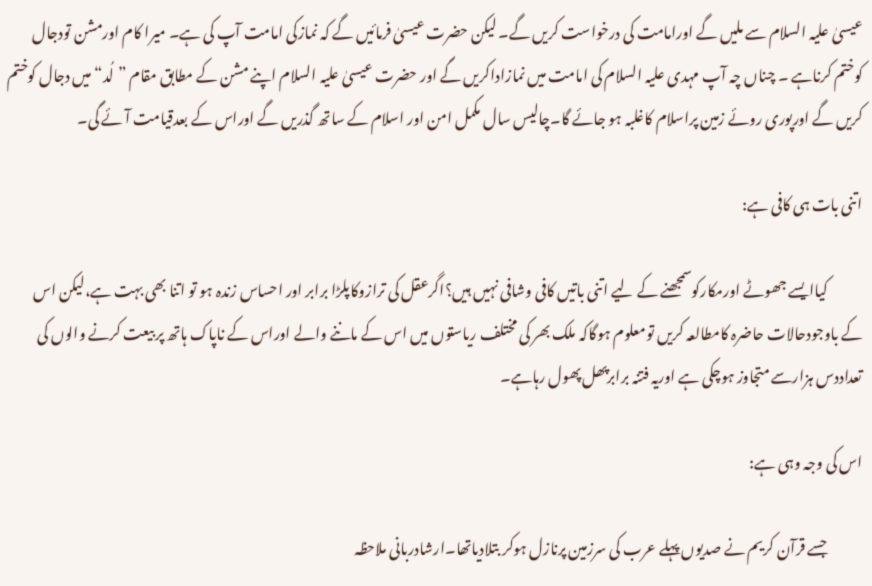عیسیٰ علیہ السلام سے ملیں گے اورامامت کی درخواست کریں گے۔ لیکن حضرت عیسیٰ فرمائیں گے کہ نمازکی امامت آپ کی ہے۔ میرا کام اورمشن تودجال کوختم کرناہے ۔ چناں چہ آپ مہدی علیہ السلام کی امامت میں نمازاداکریں گے اور حضرت عیسیٰ علیہ السلام اپنے مشن کے مطابق مقام ”لُد“ میں دجال کوختم کریں گے اورپوری روئے زمین پراسلام کاغلبہ ہو جائے گا۔چالیس سال مکمل امن اور اسلام کے ساتھ گذریں گے اوراس کے بعدقیامت آئے گی۔

اتنی بات ہی کافی ہے:

            کیاایسے جھوٹے اورمکارکوسمجھنے کے لیے اتنی باتیں کافی وشافی نہیں ہیں؟اگرعقل کی ترازوکاپلڑا برابر اور احساس زندہ ہو تو اتنا بھی بہت ہے،لیکن اس کے باوجودحالات حاضرہ کامطالعہ کریں تومعلوم ہوگاکہ ملک بھر کی مختلف ریاستوں میں اس کے ماننے والے اوراس کے ناپاک ہاتھ پر بیعت کرنے والوں کی تعداددس ہزارسے متجاوز ہوچکی ہے اوریہ فتنہ برابرپھل پھول رہاہے۔

اس کی وجہ وہی ہے:

            جسے قرآن کریم نے صدیوں پہلے عرب کی سرزمین پرنازل ہوکر بتلادیاتھا۔ارشادربانی ملاحظہ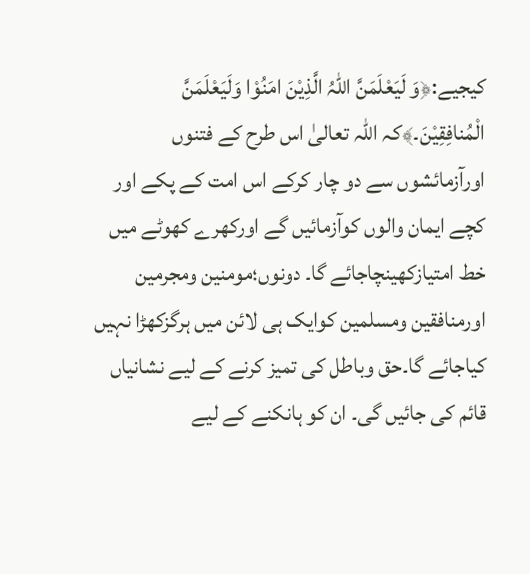کیجیے:﴿وَ لَیَعْلَمَنَّ اللّہُ الَّذِیْنَ امَنُوْا وَلَیَعْلَمَنَّ الْمُنافِقِیْنَ۔﴾کہ اللہ تعالیٰ اس طرح کے فتنوں اورآزمائشوں سے دو چار کرکے اس امت کے پکے اور کچے ایمان والوں کوآزمائیں گے اورکھرے کھوٹے میں خط امتیازکھینچاجائے گا۔ دونوں؛مومنین ومجرمین اورمنافقین ومسلمین کوایک ہی لائن میں ہرگزکھڑا نہیں کیاجائے گا۔حق وباطل کی تمیز کرنے کے لیے نشانیاں قائم کی جائیں گی۔ ان کو ہانکنے کے لیے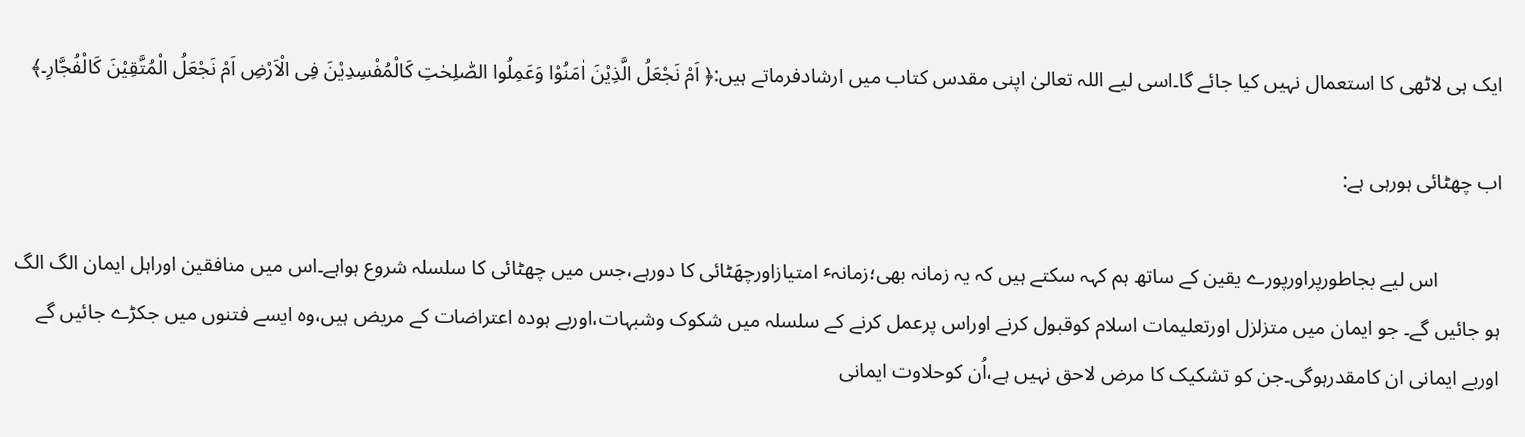ایک ہی لاٹھی کا استعمال نہیں کیا جائے گا۔اسی لیے اللہ تعالیٰ اپنی مقدس کتاب میں ارشادفرماتے ہیں:﴿ اَمْ نَجْعَلُ الَّذِیْنَ اٰمَنُوْا وَعَمِلُوا الصّٰلِحٰتِ کَالْمُفْسِدِیْنَ فِی الْاَرْضِ اَمْ نَجْعَلُ الْمُتَّقِیْنَ کَالْفُجَّارِ۔﴾

اب چھٹائی ہورہی ہے:

            اس لیے بجاطورپراورپورے یقین کے ساتھ ہم کہہ سکتے ہیں کہ یہ زمانہ بھی؛زمانہٴ امتیازاورچھَٹائی کا دورہے،جس میں چھٹائی کا سلسلہ شروع ہواہے۔اس میں منافقین اوراہل ایمان الگ الگ ہو جائیں گے۔ جو ایمان میں متزلزل اورتعلیمات اسلام کوقبول کرنے اوراس پرعمل کرنے کے سلسلہ میں شکوک وشبہات،اوربے ہودہ اعتراضات کے مریض ہیں،وہ ایسے فتنوں میں جکڑے جائیں گے اوربے ایمانی ان کامقدرہوگی۔جن کو تشکیک کا مرض لاحق نہیں ہے،اُن کوحلاوت ایمانی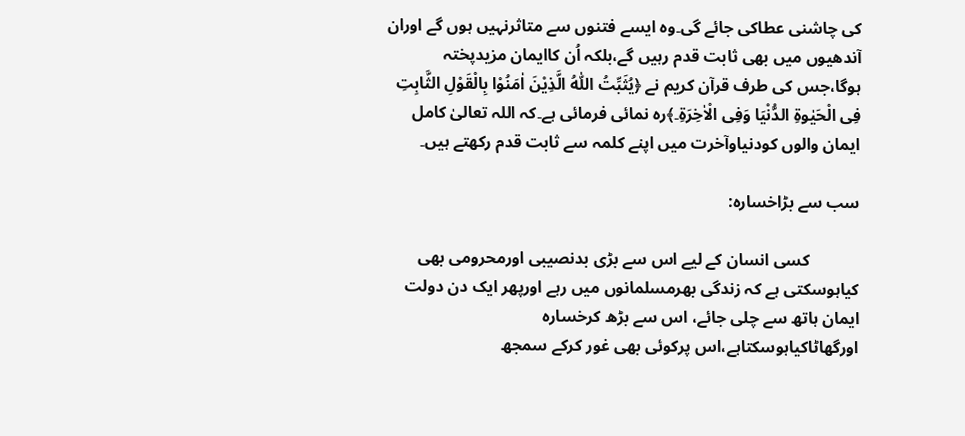کی چاشنی عطاکی جائے گی۔وہ ایسے فتنوں سے متاثرنہیں ہوں گے اوران آندھیوں میں بھی ثابت قدم رہیں گے،بلکہ اُن کاایمان مزیدپختہ ہوگا،جس کی طرف قرآن کریم نے ﴿یُثَبِّتُ اللّٰہُ الَّذِیْنَ اٰمَنُوْا بِالْقَوْلِ الثَّابِتِ فِی الْحَیٰوةِ الدُّنْیَا وَفِی الْاٰخِرَةِ۔﴾رہ نمائی فرمائی ہے۔کہ اللہ تعالیٰ کامل ایمان والوں کودنیاوآخرت میں اپنے کلمہ سے ثابت قدم رکھتے ہیں۔

سب سے بڑاخسارہ:

            کسی انسان کے لیے اس سے بڑی بدنصیبی اورمحرومی بھی کیاہوسکتی ہے کہ زندگی بھرمسلمانوں میں رہے اورپھر ایک دن دولت ایمان ہاتھ سے چلی جائے، اس سے بڑھ کرخسارہ اورگھاٹاکیاہوسکتاہے،اس پرکوئی بھی غور کرکے سمجھ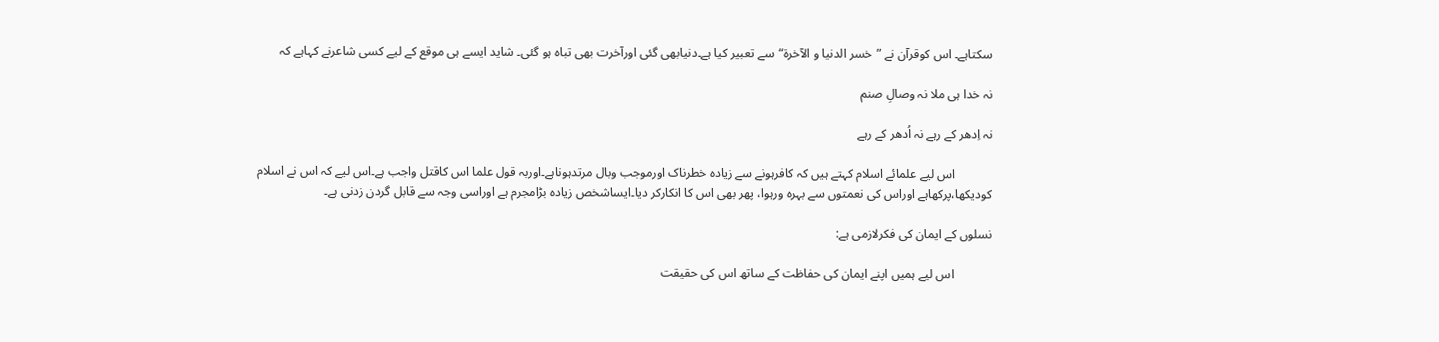سکتاہے۔ اس کوقرآن نے ”خسر الدنیا و الآخرة“سے تعبیر کیا ہے۔دنیابھی گئی اورآخرت بھی تباہ ہو گئی۔ شاید ایسے ہی موقع کے لیے کسی شاعرنے کہاہے کہ

نہ خدا ہی ملا نہ وصالِ صنم

نہ اِدھر کے رہے نہ اُدھر کے رہے

            اس لیے علمائے اسلام کہتے ہیں کہ کافرہونے سے زیادہ خطرناک اورموجب وبال مرتدہوناہے۔اوربہ قول علما اس کاقتل واجب ہے۔اس لیے کہ اس نے اسلام کودیکھا،پرکھاہے اوراس کی نعمتوں سے بہرہ ورہوا، پھر بھی اس کا انکارکر دیا۔ایساشخص زیادہ بڑامجرم ہے اوراسی وجہ سے قابل گردن زدنی ہے۔

نسلوں کے ایمان کی فکرلازمی ہے:

            اس لیے ہمیں اپنے ایمان کی حفاظت کے ساتھ اس کی حقیقت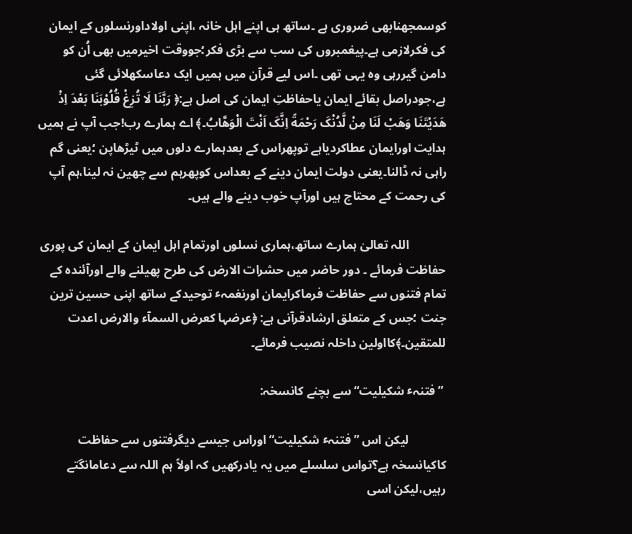کوسمجھنابھی ضروری ہے ۔ساتھ ہی اپنے اہل خانہ ،اپنی اولاداورنسلوں کے ایمان کی فکرلازمی ہے۔پیغمبروں کی سب سے بڑی فکر؛جووقت اخیرمیں بھی اُن کو دامن گیررہی وہ یہی تھی ۔اس لیے قرآن میں ہمیں ایک دعاسکھلائی گئی ہے،جودراصل بقائے ایمان یاحفاظتِ ایمان کی اصل ہے:﴿ رَبَّنَا لَا تُزِغْ قُلُوْبَنَا بَعْدَ اِذْ ھَدَیْتَنَا وَھَبْ لَنَا مِنْ لَّدُنْکَ رَحْمَةً اِنَّکَ اَنْتَ الْوَھَّابُ۔﴾ اے ہمارے رب!جب آپ نے ہمیں ہدایت اورایمان عطاکردیاہے توپھراس کے بعدہمارے دلوں میں ٹیڑھاپن ؛یعنی گم راہی نہ ڈالنا۔یعنی دولت ایمان دینے کے بعداس کوپھرہم سے چھین نہ لینا،ہم آپ کی رحمت کے محتاج ہیں اورآپ خوب دینے والے ہیں۔

            اللہ تعالیٰ ہمارے ساتھ،ہماری نسلوں اورتمام اہل ایمان کے ایمان کی پوری حفاظت فرمائے ۔ دور حاضر میں حشرات الارض کی طرح پھیلنے والے اورآئندہ کے تمام فتنوں سے حفاظت فرماکرایمان اورنغمہٴ توحیدکے ساتھ اپنی حسین ترین جنت ؛جس کے متعلق ارشادقرآنی ہے: ﴿عرضہا کعرض السمآء والارض اعدت للمتقین۔﴾کااولین داخلہ نصیب فرمائے۔

 ”فتنہٴ شکیلیت“سے بچنے کانسخہ:

            لیکن اس ”فتنہٴ شکیلیت“اوراس جیسے دیگرفتنوں سے حفاظت کاکیانسخہ ہے؟تواس سلسلے میں یہ یادرکھیں کہ اولاً ہم اللہ سے دعامانگتے رہیں،لیکن اسی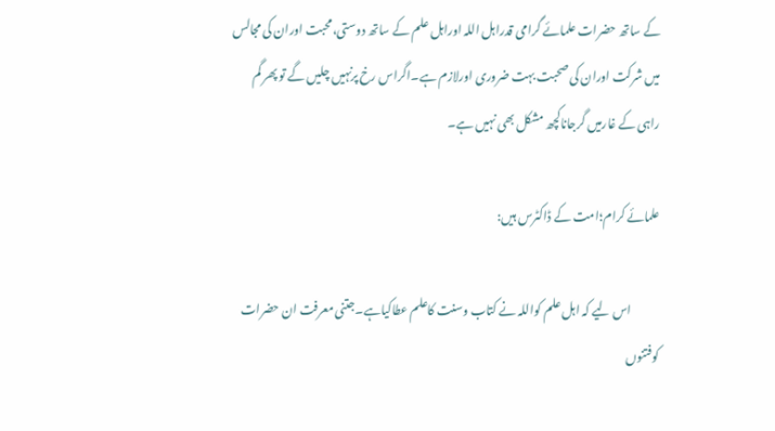کے ساتھ حضرات علمائے گرامی قدراہل اللہ اوراہل علم کے ساتھ دوستی،محبت اوران کی مجالس میں شرکت اوران کی صحبت بہت ضروری اورلازم ہے۔اگراس رخ پرنہیں چلیں گے تو پھر گم راہی کے غارمیں گرجاناکچھ مشکل بھی نہیں ہے۔

علمائے کرام؛امت کے ڈاکٹرس ہیں:

            اس لیے کہ اہل علم کواللہ نے کتاب وسنت کاعلم عطاکیاہے۔جتنی معرفت ان حضرات کوفتنوں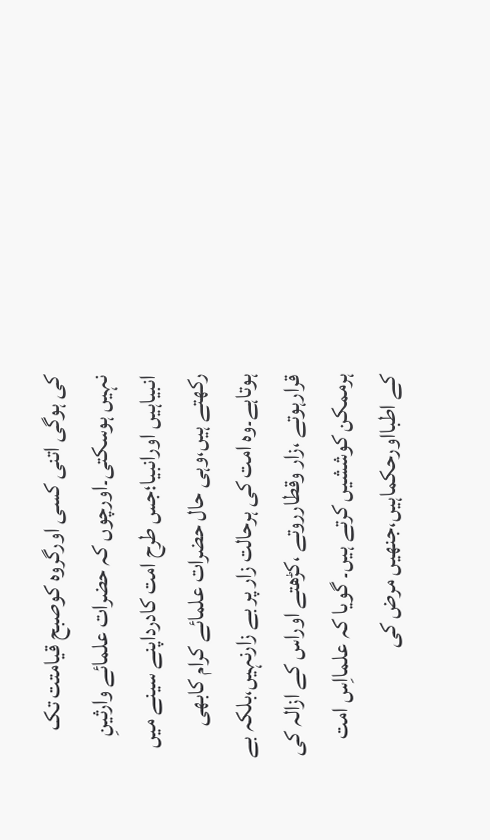کی ہوگی اتنی کسی اورگروہ کوصبح قیامتت تک نہیں ہوسکتی۔اورچوں کہ حضرات علمائے وارثینِ انبیاہیں اورانبیا؛جس طرح امت کادرداپنے سینے میں رکھتے ہیں،وہی حال حضرات علمائے کرام کابھی ہوتاہے۔وہ امت کی ہرحالت زار پر بے زارنہیں،بلکہ بے قرارہوتے ،زار وقطارروتے ،کڑھتے اوراس کے ازالہ کی ہرممکن کوششیں کرتے ہیں۔ گویا کہ علمااِس امت کے اطبااورحکماہیں،جنھیں مرض کی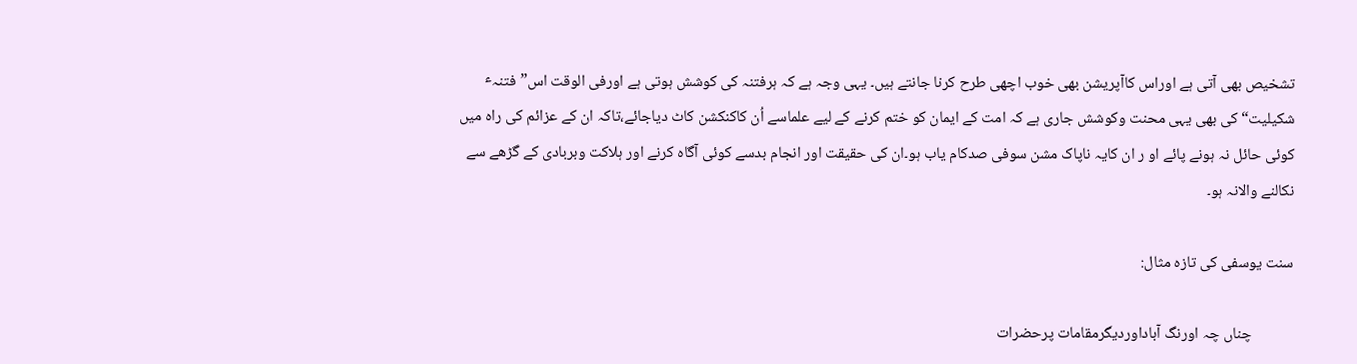تشخیص بھی آتی ہے اوراس کاآپریشن بھی خوب اچھی طرح کرنا جانتے ہیں۔ یہی وجہ ہے کہ ہرفتنہ کی کوشش ہوتی ہے اورفی الوقت اس”فتنہٴ شکیلیت“کی بھی یہی محنت وکوشش جاری ہے کہ امت کے ایمان کو ختم کرنے کے لیے علماسے اُن کاکنکشن کاٹ دیاجائے،تاکہ ان کے عزائم کی راہ میں کوئی حائل نہ ہونے پائے او ر ان کایہ ناپاک مشن سوفی صدکام یاب ہو۔ان کی حقیقت اور انجام بدسے کوئی آگاہ کرنے اور ہلاکت وبربادی کے گڑھے سے نکالنے والانہ ہو۔

سنت یوسفی کی تازہ مثال:

            چناں چہ اورنگ آباداوردیگرمقامات پرحضرات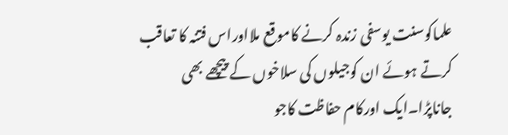علماکوسنت یوسفی زندہ کرنے کاموقع ملااوراس فتنہ کا تعاقب کرتے ہوئے ان کوجیلوں کی سلاخوں کے پیچھے بھی جاناپڑا۔ایک اورکام حفاظت کاجو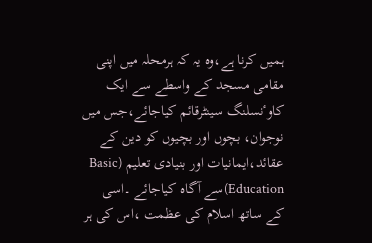ہمیں کرنا ہے،وہ یہ کہ ہرمحلہ میں اپنی مقامی مسجد کے واسطے سے ایک کاوٴنسلنگ سینٹرقائم کیاجائے،جس میں نوجوان، بچوں اور بچیوں کو دین کے عقائد،ایمانیات اور بنیادی تعلیم (Basic Education)سے آگاہ کیاجائے ۔اسی کے ساتھ اسلام کی عظمت ،اس کی ہر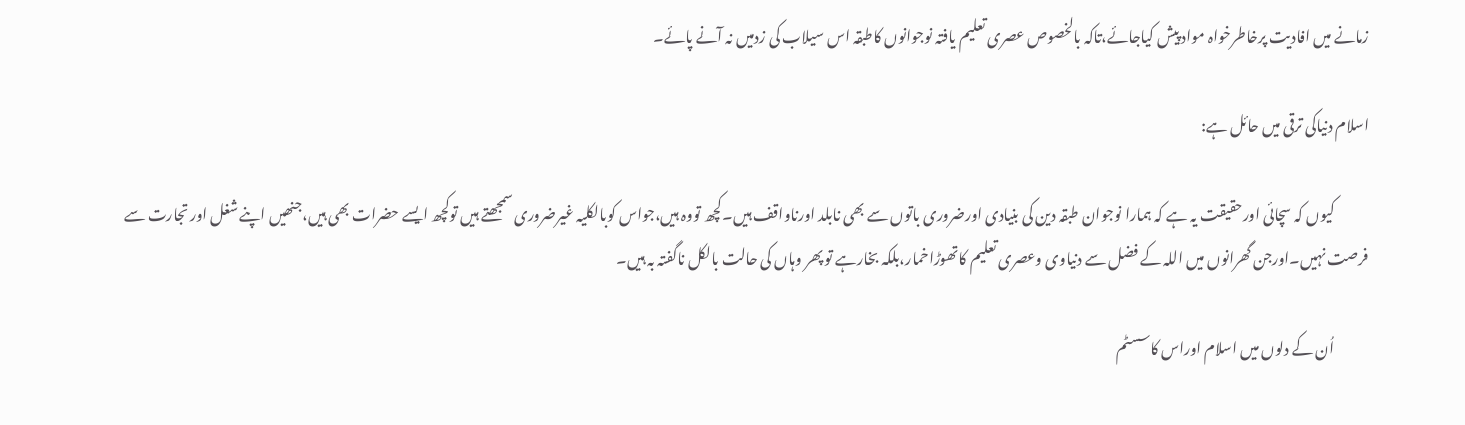زمانے میں افادیت پرخاطرخواہ مواد پیش کیاجائے،تاکہ بالخصوص عصری تعلیم یافتہ نوجوانوں کاطبقہ اس سیلاب کی زدمیں نہ آنے پائے۔

اسلام دنیاکی ترقی میں حائل ہے:

            کیوں کہ سچائی اورحقیقت یہ ہے کہ ہمارا نوجوان طبقہ دین کی بنیادی اورضروری باتوں سے بھی نابلد اورناواقف ہیں۔کچھ تووہ ہیں،جواس کوبالکلیہ غیرضروری سمجھتے ہیں توکچھ ایسے حضرات بھی ہیں،جنھیں اپنے شغل اور تجارت سے فرصت نہیں۔اورجن گھرانوں میں اللہ کے فضل سے دنیاوی وعصری تعلیم کاتھوڑاخمار،بلکہ بخارہے تو پھر وہاں کی حالت بالکل ناگفتہ بہ ہیں۔

            اُن کے دلوں میں اسلام اوراس کاسسٹم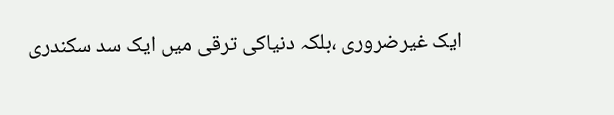ایک غیرضروری ،بلکہ دنیاکی ترقی میں ایک سد سکندری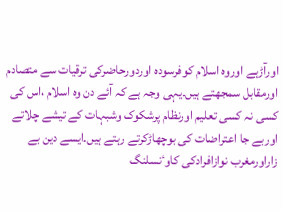اورآڑہے اوروہ اسلام کوفرسودہ اوردورحاضرکی ترقیات سے متصادم اورمقابل سمجھتے ہیں۔یہی وجہ ہے کہ آئے دن وہ اسلام ،اس کی کسی نہ کسی تعلیم اورنظام پرشکوک وشبہات کے تیشے چلاتے اوربے جا اعتراضات کی بوچھاڑکرتے رہتے ہیں۔ایسے دین بے زاراورمغرب نوازافرادکی کاوٴنسلنگ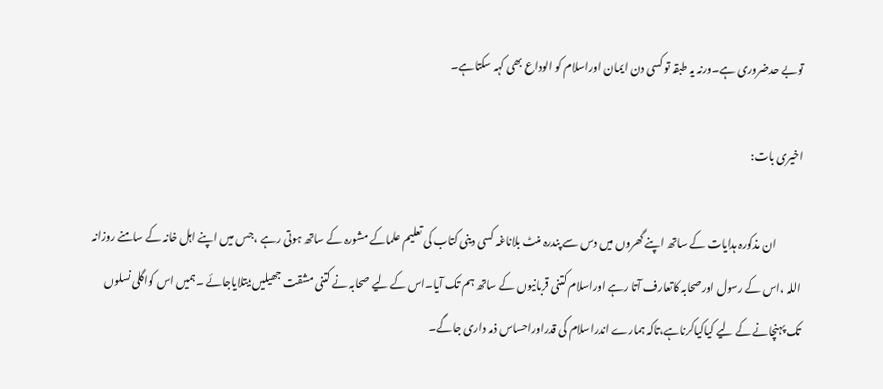توبے حدضروری ہے۔ورنہ یہ طبقہ تو کسی دن ایمان اوراسلام کو الوداع بھی کہہ سکتاہے۔

اخیری بات:

            ان مذکورہ ہدایات کے ساتھ اپنے گھروں میں دس سے پندرہ منٹ بلاناغہ کسی دینی کتاب کی تعلیم علماکے مشورہ کے ساتھ ہوتی رہے ،جس میں اپنے اہل خانہ کے سامنے روزانہ اللہ ،اس کے رسول اورصحابہ کاتعارف آتا رہے اوراسلام کتنی قربانیوں کے ساتھ ہم تک آیا۔اس کے لیے صحابہ نے کتنی مشقت جھیلیں؛بتلایاجائے ۔ہمیں اس کواگلی نسلوں تک پہنچانے کے لیے کیاکیاکرناہے،تاکہ ہمارے اندراسلام کی قدراوراحساس ذمہ داری جاگے۔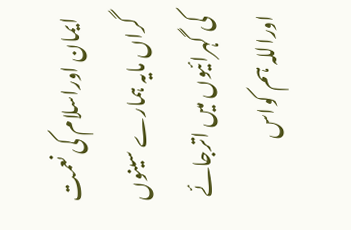ایمان اوراسلام کی نعمت گراں مایہ ہمارے سینوں کی گہرائیوں میں اترجائے اوراللہ ہم کواس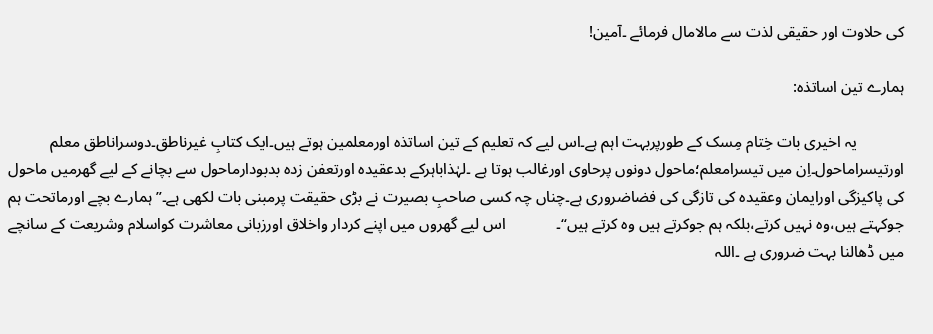کی حلاوت اور حقیقی لذت سے مالامال فرمائے ۔آمین!

ہمارے تین اساتذہ:

            یہ اخیری بات خِتام مِسک کے طورپربہت اہم ہے۔اس لیے کہ تعلیم کے تین اساتذہ اورمعلمین ہوتے ہیں۔ایک کتابِ غیرناطق۔دوسراناطق معلم اورتیسراماحول۔اِن میں تیسرامعلم؛ماحول دونوں پرحاوی اورغالب ہوتا ہے ۔لہٰذاباہرکے بدعقیدہ اورتعفن زدہ بدبودارماحول سے بچانے کے لیے گھرمیں ماحول کی پاکیزگی اورایمان وعقیدہ کی تازگی کی فضاضروری ہے۔چناں چہ کسی صاحبِ بصیرت نے بڑی حقیقت پرمبنی بات لکھی ہے۔”ہمارے بچے اورماتحت ہم جوکہتے ہیں،وہ نہیں کرتے،بلکہ ہم جوکرتے ہیں وہ کرتے ہیں“۔             اس لیے گھروں میں اپنے کردار واخلاق اورزبانی معاشرت کواسلام وشریعت کے سانچے میں ڈھالنا بہت ضروری ہے ۔اللہ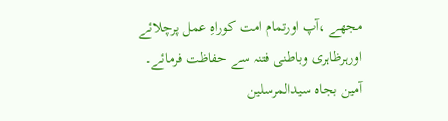مجھے ،آپ اورتمام امت کوراہِ عمل پرچلائے اورہرظاہری وباطنی فتنہ سے حفاظت فرمائے۔ آمین بجاہ سیدالمرسلین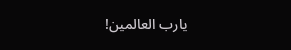یارب العالمین!